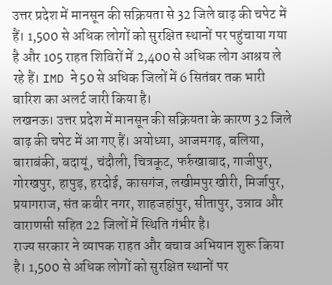उत्तर प्रदेश में मानसून की सक्रियता से 32 जिले बाढ़ की चपेट में हैं। 1,500 से अधिक लोगों को सुरक्षित स्थानों पर पहुंचाया गया है और 105 राहत शिविरों में 2,400 से अधिक लोग आश्रय ले रहे हैं। IMD ने 50 से अधिक जिलों में 6 सितंबर तक भारी बारिश का अलर्ट जारी किया है।
लखनऊ। उत्तर प्रदेश में मानसून की सक्रियता के कारण 32 जिले बाढ़ की चपेट में आ गए हैं। अयोध्या, आजमगढ़, बलिया, बाराबंकी, बदायूं, चंदौली, चित्रकूट, फर्रुखाबाद, गाजीपुर, गोरखपुर, हापुड़, हरदोई, कासगंज, लखीमपुर खीरी, मिर्जापुर, प्रयागराज, संत कबीर नगर, शाहजहांपुर, सीतापुर, उन्नाव और वाराणसी सहित 22 जिलों में स्थिति गंभीर है।
राज्य सरकार ने व्यापक राहत और बचाव अभियान शुरू किया है। 1,500 से अधिक लोगों को सुरक्षित स्थानों पर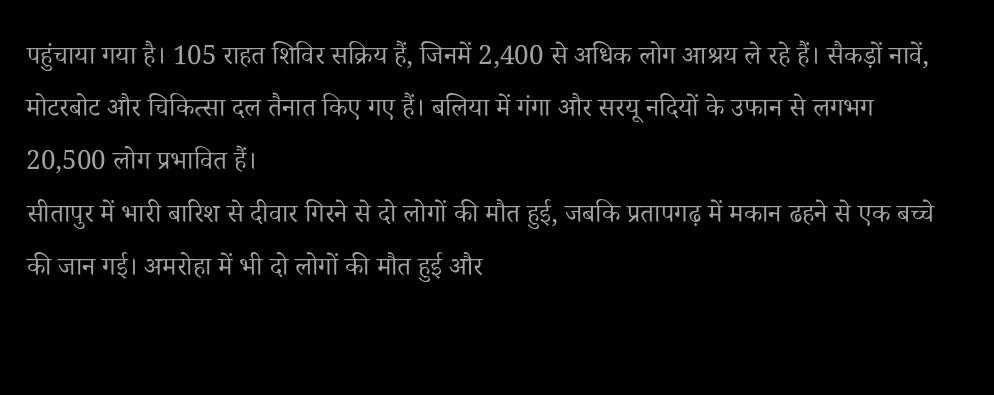पहुंचाया गया है। 105 राहत शिविर सक्रिय हैं, जिनमें 2,400 से अधिक लोग आश्रय ले रहे हैं। सैकड़ों नावें, मोटरबोट और चिकित्सा दल तैनात किए गए हैं। बलिया में गंगा और सरयू नदियों के उफान से लगभग 20,500 लोग प्रभावित हैं।
सीतापुर में भारी बारिश से दीवार गिरने से दो लोगों की मौत हुई, जबकि प्रतापगढ़ में मकान ढहने से एक बच्चे की जान गई। अमरोहा में भी दो लोगों की मौत हुई और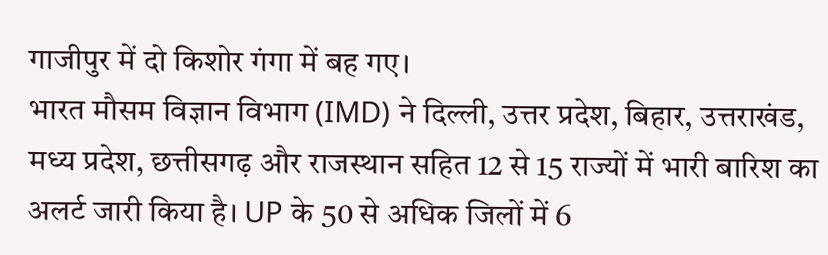गाजीपुर में दो किशोर गंगा में बह गए।
भारत मौसम विज्ञान विभाग (IMD) ने दिल्ली, उत्तर प्रदेश, बिहार, उत्तराखंड, मध्य प्रदेश, छत्तीसगढ़ और राजस्थान सहित 12 से 15 राज्यों में भारी बारिश का अलर्ट जारी किया है। UP के 50 से अधिक जिलों में 6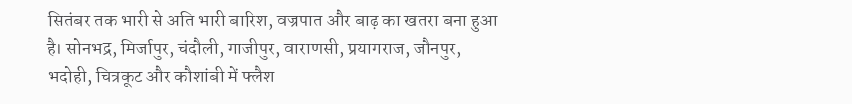सितंबर तक भारी से अति भारी बारिश, वज्रपात और बाढ़ का खतरा बना हुआ है। सोनभद्र, मिर्जापुर, चंदौली, गाजीपुर, वाराणसी, प्रयागराज, जौनपुर, भदोही, चित्रकूट और कौशांबी में फ्लैश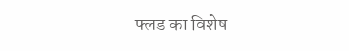फ्लड का विशेष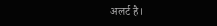अलर्ट है।